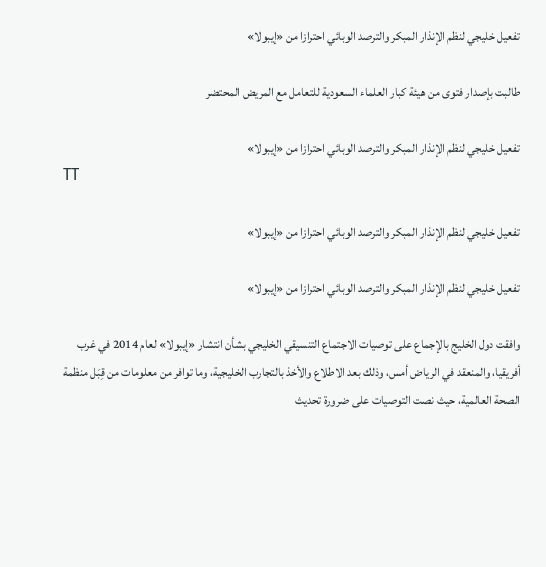تفعيل خليجي لنظم الإنذار المبكر والترصد الوبائي احترازا من «إيبولا»

طالبت بإصدار فتوى من هيئة كبار العلماء السعودية للتعامل مع المريض المحتضر

تفعيل خليجي لنظم الإنذار المبكر والترصد الوبائي احترازا من «إيبولا»
TT

تفعيل خليجي لنظم الإنذار المبكر والترصد الوبائي احترازا من «إيبولا»

تفعيل خليجي لنظم الإنذار المبكر والترصد الوبائي احترازا من «إيبولا»

وافقت دول الخليج بالإجماع على توصيات الاجتماع التنسيقي الخليجي بشأن انتشار «إيبولا» لعام 2014 في غرب أفريقيا، والمنعقد في الرياض أمس، وذلك بعد الاطلاع والأخذ بالتجارب الخليجية، وما توافر من معلومات من قِبَل منظمة الصحة العالمية، حيث نصت التوصيات على ضرورة تحديث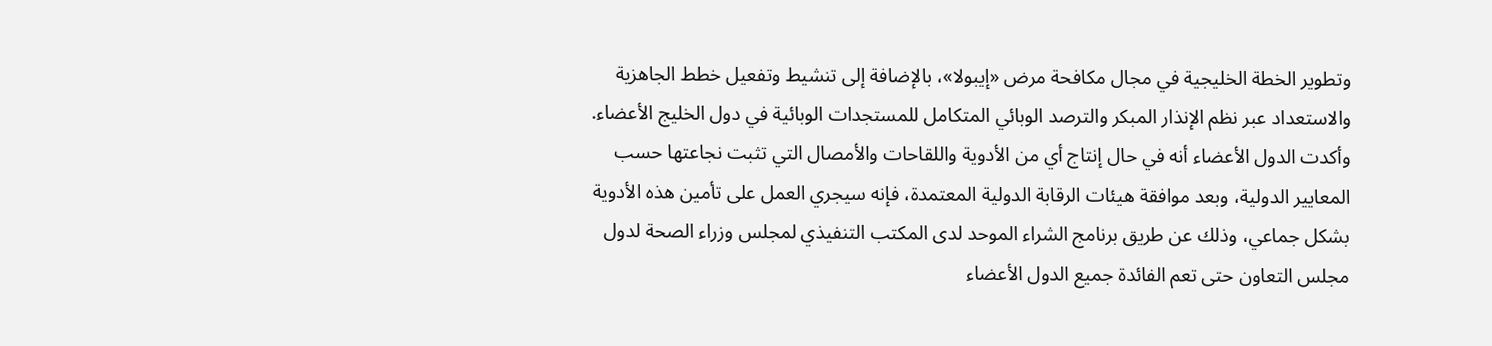وتطوير الخطة الخليجية في مجال مكافحة مرض «إيبولا»، بالإضافة إلى تنشيط وتفعيل خطط الجاهزية والاستعداد عبر نظم الإنذار المبكر والترصد الوبائي المتكامل للمستجدات الوبائية في دول الخليج الأعضاء.
وأكدت الدول الأعضاء أنه في حال إنتاج أي من الأدوية واللقاحات والأمصال التي تثبت نجاعتها حسب المعايير الدولية، وبعد موافقة هيئات الرقابة الدولية المعتمدة، فإنه سيجري العمل على تأمين هذه الأدوية بشكل جماعي، وذلك عن طريق برنامج الشراء الموحد لدى المكتب التنفيذي لمجلس وزراء الصحة لدول مجلس التعاون حتى تعم الفائدة جميع الدول الأعضاء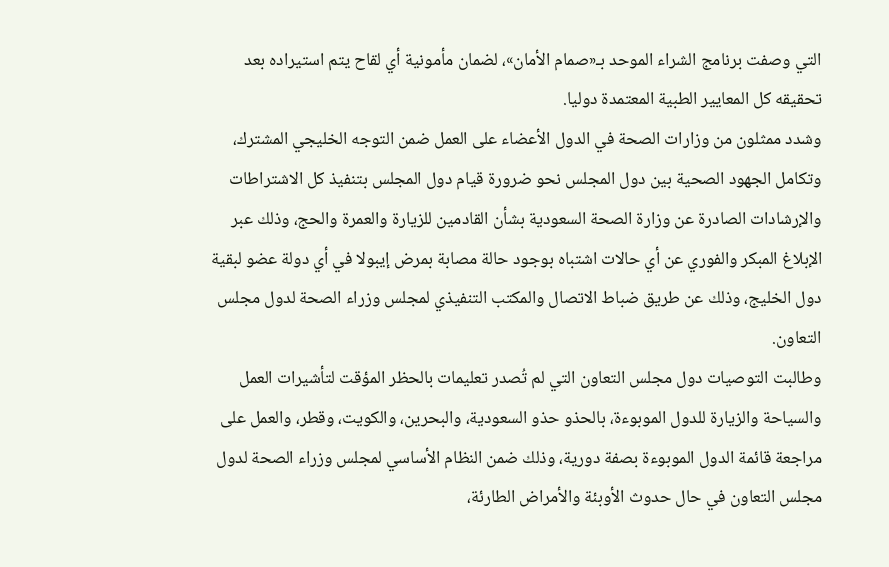التي وصفت برنامج الشراء الموحد بـ«صمام الأمان»، لضمان مأمونية أي لقاح يتم استيراده بعد تحقيقه كل المعايير الطبية المعتمدة دوليا.
وشدد ممثلون من وزارات الصحة في الدول الأعضاء على العمل ضمن التوجه الخليجي المشترك، وتكامل الجهود الصحية بين دول المجلس نحو ضرورة قيام دول المجلس بتنفيذ كل الاشتراطات والإرشادات الصادرة عن وزارة الصحة السعودية بشأن القادمين للزيارة والعمرة والحج، وذلك عبر الإبلاغ المبكر والفوري عن أي حالات اشتباه بوجود حالة مصابة بمرض إيبولا في أي دولة عضو لبقية دول الخليج، وذلك عن طريق ضباط الاتصال والمكتب التنفيذي لمجلس وزراء الصحة لدول مجلس التعاون.
وطالبت التوصيات دول مجلس التعاون التي لم تُصدر تعليمات بالحظر المؤقت لتأشيرات العمل والسياحة والزيارة للدول الموبوءة، بالحذو حذو السعودية، والبحرين، والكويت، وقطر، والعمل على مراجعة قائمة الدول الموبوءة بصفة دورية، وذلك ضمن النظام الأساسي لمجلس وزراء الصحة لدول مجلس التعاون في حال حدوث الأوبئة والأمراض الطارئة،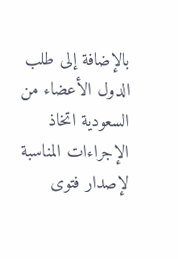بالإضافة إلى طلب الدول الأعضاء من السعودية اتخاذ الإجراءات المناسبة لإصدار فتوى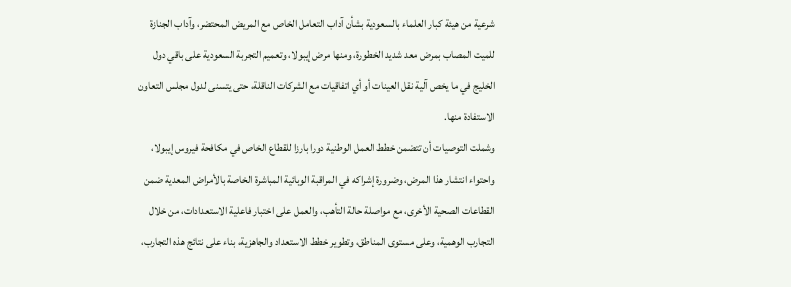شرعية من هيئة كبار العلماء بالسعودية بشأن آداب التعامل الخاص مع المريض المحتضر، وآداب الجنازة للميت المصاب بمرض معد شديد الخطورة، ومنها مرض إيبولا، وتعميم التجربة السعودية على باقي دول الخليج في ما يخص آلية نقل العينات أو أي اتفاقيات مع الشركات الناقلة، حتى يتسنى لدول مجلس التعاون الاستفادة منها.
وشملت التوصيات أن تتضمن خطط العمل الوطنية دورا بارزا للقطاع الخاص في مكافحة فيروس إيبولا، واحتواء انتشار هذا المرض، وضرورة إشراكه في المراقبة الوبائية المباشرة الخاصة بالأمراض المعدية ضمن القطاعات الصحية الأخرى، مع مواصلة حالة التأهب، والعمل على اختبار فاعلية الاستعدادات، من خلال التجارب الوهمية، وعلى مستوى المناطق، وتطوير خطط الاستعداد والجاهزية، بناء على نتائج هذه التجارب،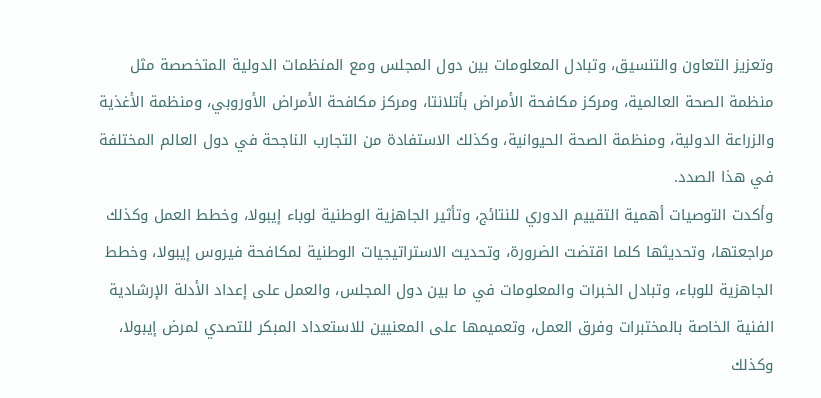وتعزيز التعاون والتنسيق، وتبادل المعلومات بين دول المجلس ومع المنظمات الدولية المتخصصة مثل منظمة الصحة العالمية، ومركز مكافحة الأمراض بأتلانتا، ومركز مكافحة الأمراض الأوروبي، ومنظمة الأغذية والزراعة الدولية، ومنظمة الصحة الحيوانية، وكذلك الاستفادة من التجارب الناجحة في دول العالم المختلفة في هذا الصدد.
وأكدت التوصيات أهمية التقييم الدوري للنتائج، وتأثير الجاهزية الوطنية لوباء إيبولا، وخطط العمل وكذلك مراجعتها، وتحديثها كلما اقتضت الضرورة، وتحديث الاستراتيجيات الوطنية لمكافحة فيروس إيبولا، وخطط الجاهزية للوباء، وتبادل الخبرات والمعلومات في ما بين دول المجلس، والعمل على إعداد الأدلة الإرشادية الفنية الخاصة بالمختبرات وفرق العمل، وتعميمها على المعنيين للاستعداد المبكر للتصدي لمرض إيبولا، وكذلك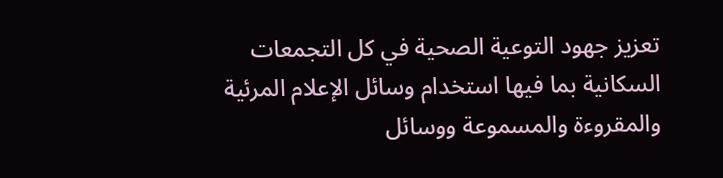تعزيز جهود التوعية الصحية في كل التجمعات السكانية بما فيها استخدام وسائل الإعلام المرئية والمقروءة والمسموعة ووسائل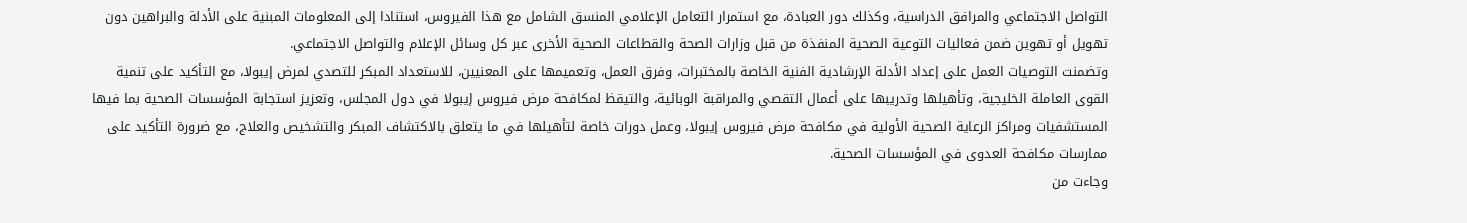التواصل الاجتماعي والمرافق الدراسية، وكذلك دور العبادة، مع استمرار التعامل الإعلامي المنسق الشامل مع هذا الفيروس، استنادا إلى المعلومات المبنية على الأدلة والبراهين دون تهويل أو تهوين ضمن فعاليات التوعية الصحية المنفذة من قبل وزارات الصحة والقطاعات الصحية الأخرى عبر كل وسائل الإعلام والتواصل الاجتماعي.
وتضمنت التوصيات العمل على إعداد الأدلة الإرشادية الفنية الخاصة بالمختبرات، وفرق العمل، وتعميمها على المعنيين، للاستعداد المبكر للتصدي لمرض إيبولا، مع التأكيد على تنمية القوى العاملة الخليجية، وتأهيلها وتدريبها على أعمال التقصي والمراقبة الوبائية، والتيقظ لمكافحة مرض فيروس إيبولا في دول المجلس، وتعزيز استجابة المؤسسات الصحية بما فيها المستشفيات ومراكز الرعاية الصحية الأولية في مكافحة مرض فيروس إيبولا، وعمل دورات خاصة لتأهيلها في ما يتعلق بالاكتشاف المبكر والتشخيص والعلاج، مع ضرورة التأكيد على ممارسات مكافحة العدوى في المؤسسات الصحية.
وجاءت من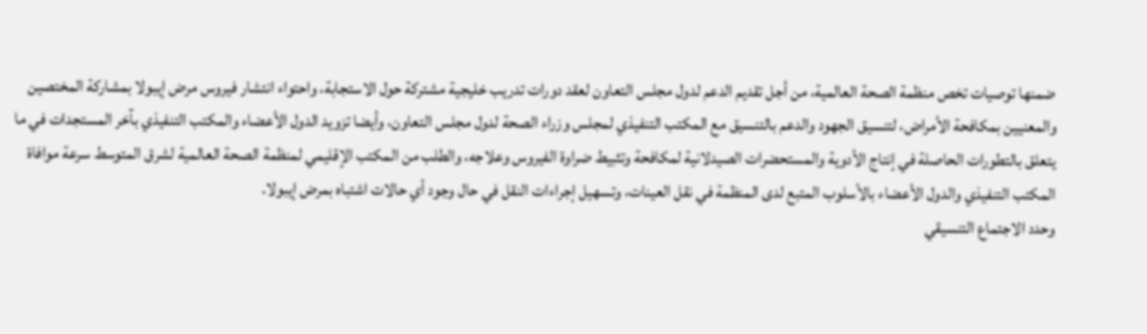ضمنها توصيات تخص منظمة الصحة العالمية، من أجل تقديم الدعم لدول مجلس التعاون لعقد دورات تدريب خليجية مشتركة حول الاستجابة، واحتواء انتشار فيروس مرض إيبولا بمشاركة المختصين والمعنيين بمكافحة الأمراض، لتنسيق الجهود والدعم بالتنسيق مع المكتب التنفيذي لمجلس وزراء الصحة لدول مجلس التعاون، وأيضا تزويد الدول الأعضاء والمكتب التنفيذي بآخر المستجدات في ما يتعلق بالتطورات الحاصلة في إنتاج الأدوية والمستحضرات الصيدلانية لمكافحة وتثبيط ضراوة الفيروس وعلاجه، والطلب من المكتب الإقليمي لمنظمة الصحة العالمية لشرق المتوسط سرعة موافاة المكتب التنفيذي والدول الأعضاء بالأسلوب المتبع لدى المنظمة في نقل العينات، وتسهيل إجراءات النقل في حال وجود أي حالات اشتباه بمرض إيبولا.
وحدد الاجتماع التنسيقي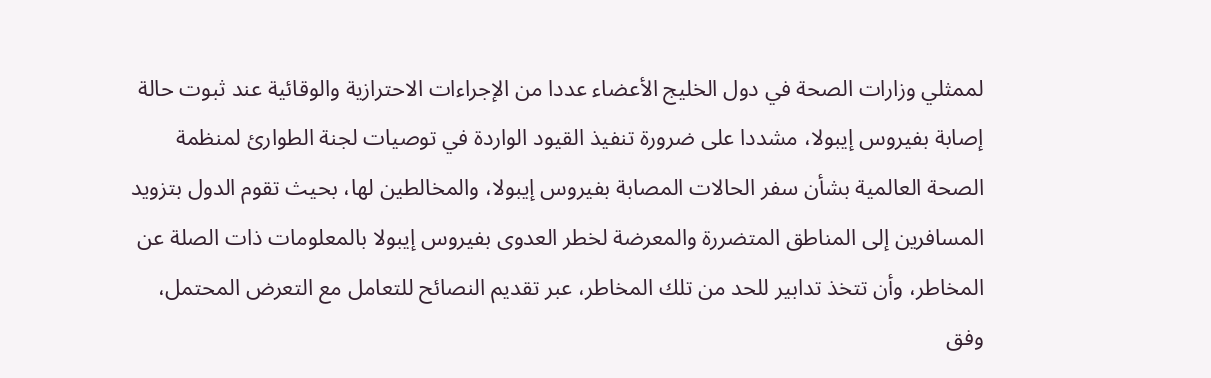لممثلي وزارات الصحة في دول الخليج الأعضاء عددا من الإجراءات الاحترازية والوقائية عند ثبوت حالة إصابة بفيروس إيبولا، مشددا على ضرورة تنفيذ القيود الواردة في توصيات لجنة الطوارئ لمنظمة الصحة العالمية بشأن سفر الحالات المصابة بفيروس إيبولا، والمخالطين لها، بحيث تقوم الدول بتزويد المسافرين إلى المناطق المتضررة والمعرضة لخطر العدوى بفيروس إيبولا بالمعلومات ذات الصلة عن المخاطر، وأن تتخذ تدابير للحد من تلك المخاطر، عبر تقديم النصائح للتعامل مع التعرض المحتمل، وفق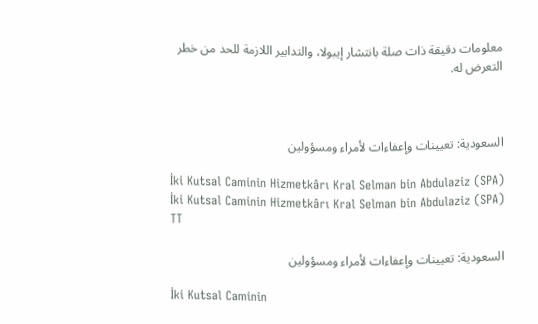معلومات دقيقة ذات صلة بانتشار إيبولا، والتدابير اللازمة للحد من خطر التعرض له.



السعودية: تعيينات وإعفاءات لأمراء ومسؤولين

İki Kutsal Caminin Hizmetkârı Kral Selman bin Abdulaziz (SPA)
İki Kutsal Caminin Hizmetkârı Kral Selman bin Abdulaziz (SPA)
TT

السعودية: تعيينات وإعفاءات لأمراء ومسؤولين

İki Kutsal Caminin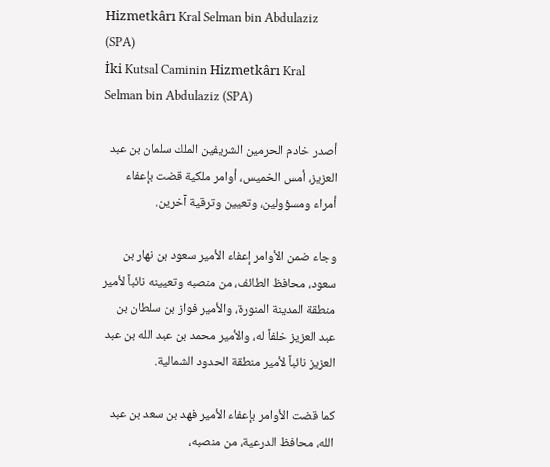Hizmetkârı Kral Selman bin Abdulaziz (SPA)
İki Kutsal Caminin Hizmetkârı Kral Selman bin Abdulaziz (SPA)

أصدر خادم الحرمين الشريفين الملك سلمان بن عبد العزيز، أمس الخميس، أوامر ملكية قضت بإعفاء أمراء ومسؤولين، وتعيين وترقية آخرين.

وجاء ضمن الأوامر إعفاء الأمير سعود بن نهار بن سعود، محافظ الطائف، من منصبه وتعيينه نائباً لأمير منطقة المدينة المنورة، والأمير فواز بن سلطان بن عبد العزيز خلفاً له، والأمير محمد بن عبد الله بن عبد العزيز نائباً لأمير منطقة الحدود الشمالية.

كما قضت الأوامر بإعفاء الأمير فهد بن سعد بن عبد الله، محافظ الدرعية، من منصبه،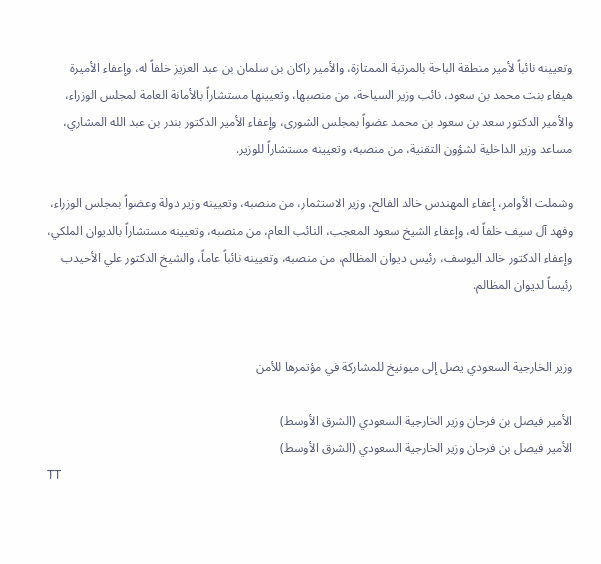وتعيينه نائباً لأمير منطقة الباحة بالمرتبة الممتازة، والأمير راكان بن سلمان بن عبد العزيز خلفاً له، وإعفاء الأميرة هيفاء بنت محمد بن سعود، نائب وزير السياحة، من منصبها، وتعيينها مستشاراً بالأمانة العامة لمجلس الوزراء، والأمير الدكتور سعد بن سعود بن محمد عضواً بمجلس الشورى، وإعفاء الأمير الدكتور بندر بن عبد الله المشاري، مساعد وزير الداخلية لشؤون التقنية، من منصبه، وتعيينه مستشاراً للوزير.

وشملت الأوامر، إعفاء المهندس خالد الفالح، وزير الاستثمار، من منصبه، وتعيينه وزير دولة وعضواً بمجلس الوزراء، وفهد آل سيف خلفاً له، وإعفاء الشيخ سعود المعجب، النائب العام، من منصبه، وتعيينه مستشاراً بالديوان الملكي، وإعفاء الدكتور خالد اليوسف، رئيس ديوان المظالم، من منصبه، وتعيينه نائباً عاماً، والشيخ الدكتور علي الأحيدب رئيساً لديوان المظالم.


وزير الخارجية السعودي يصل إلى ميونيخ للمشاركة في مؤتمرها للأمن

الأمير فيصل بن فرحان وزير الخارجية السعودي (الشرق الأوسط)
الأمير فيصل بن فرحان وزير الخارجية السعودي (الشرق الأوسط)
TT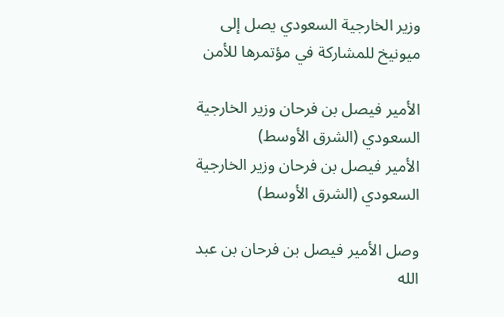وزير الخارجية السعودي يصل إلى ميونيخ للمشاركة في مؤتمرها للأمن

الأمير فيصل بن فرحان وزير الخارجية السعودي (الشرق الأوسط)
الأمير فيصل بن فرحان وزير الخارجية السعودي (الشرق الأوسط)

وصل الأمير فيصل بن فرحان بن عبد الله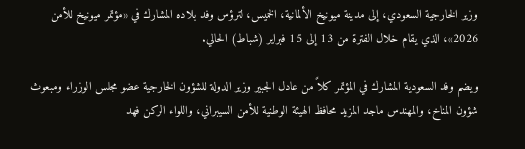وزير الخارجية السعودي، إلى مدينة ميونيخ الألمانية، الخميس، لترؤس وفد بلاده المشارك في «مؤتمر ميونيخ للأمن 2026»، الذي يقام خلال الفترة من 13 إلى 15 فبراير (شباط) الحالي.

ويضم وفد السعودية المشارك في المؤتمر كلاً من عادل الجبير وزير الدولة للشؤون الخارجية عضو مجلس الوزراء ومبعوث شؤون المناخ، والمهندس ماجد المزيد محافظ الهيئة الوطنية للأمن السيبراني، واللواء الركن فهد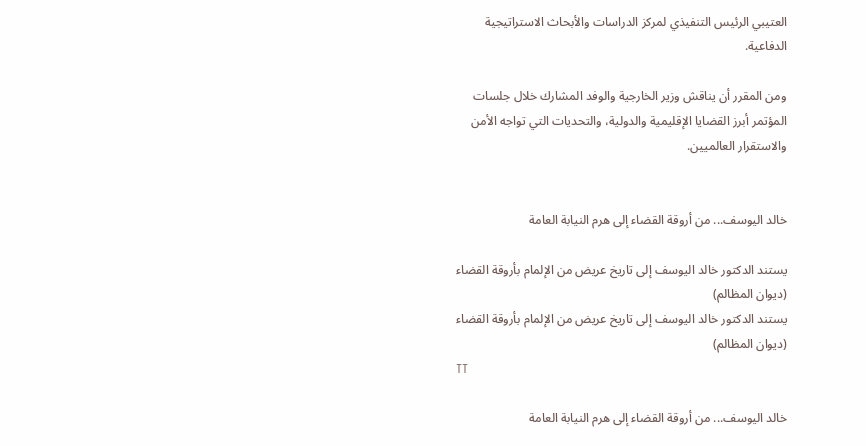العتيبي الرئيس التنفيذي لمركز الدراسات والأبحاث الاستراتيجية الدفاعية.

ومن المقرر أن يناقش وزير الخارجية والوفد المشارك خلال جلسات المؤتمر أبرز القضايا الإقليمية والدولية، والتحديات التي تواجه الأمن والاستقرار العالميين.


خالد اليوسف... من أروقة القضاء إلى هرم النيابة العامة

يستند الدكتور خالد اليوسف إلى تاريخ عريض من الإلمام بأروقة القضاء (ديوان المظالم)
يستند الدكتور خالد اليوسف إلى تاريخ عريض من الإلمام بأروقة القضاء (ديوان المظالم)
TT

خالد اليوسف... من أروقة القضاء إلى هرم النيابة العامة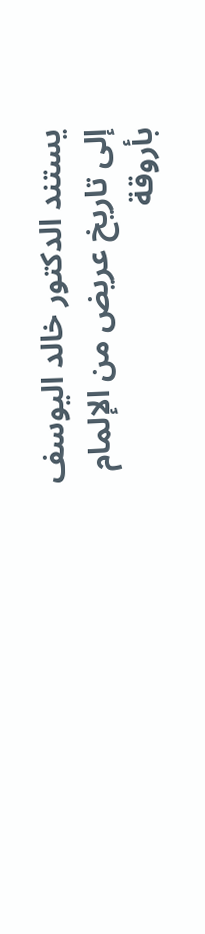يستند الدكتور خالد اليوسف إلى تاريخ عريض من الإلمام بأروقة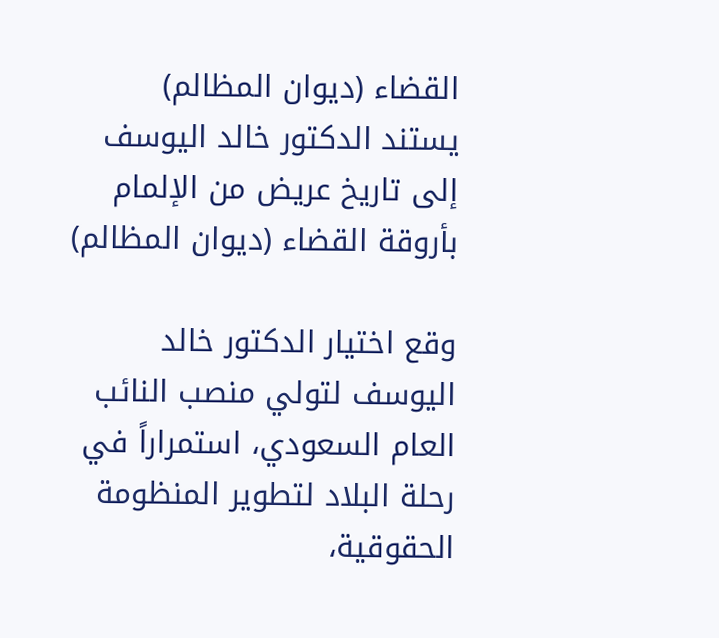القضاء (ديوان المظالم)
يستند الدكتور خالد اليوسف إلى تاريخ عريض من الإلمام بأروقة القضاء (ديوان المظالم)

وقع اختيار الدكتور خالد اليوسف لتولي منصب النائب العام السعودي، استمراراً في رحلة البلاد لتطوير المنظومة الحقوقية،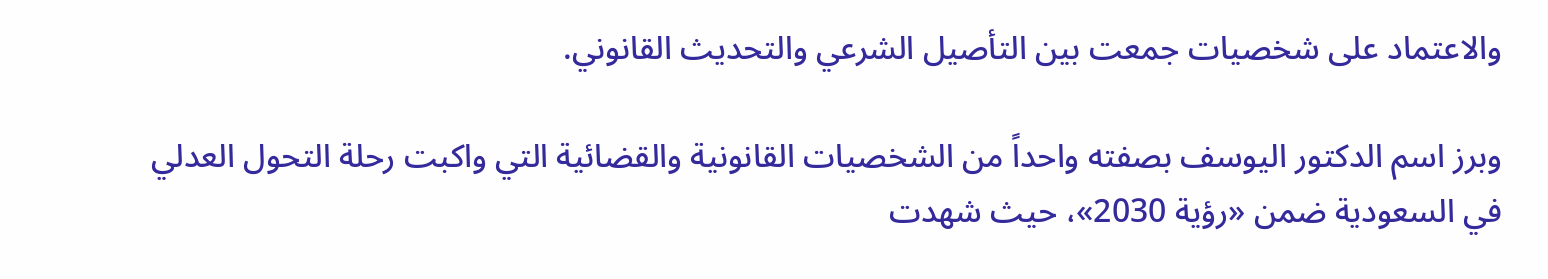والاعتماد على شخصيات جمعت بين التأصيل الشرعي والتحديث القانوني.

وبرز اسم الدكتور اليوسف بصفته واحداً من الشخصيات القانونية والقضائية التي واكبت رحلة التحول العدلي في السعودية ضمن «رؤية 2030»، حيث شهدت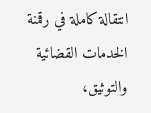انتقالة كاملة في رقمنة الخدمات القضائية والتوثيق،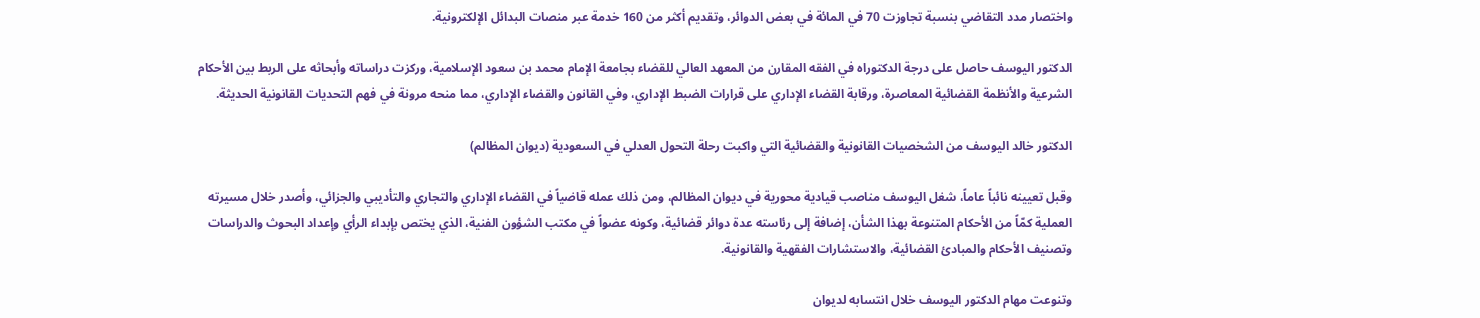واختصار مدد التقاضي بنسبة تجاوزت 70 في المائة في بعض الدوائر، وتقديم أكثر من 160 خدمة عبر منصات البدائل الإلكترونية.

الدكتور اليوسف حاصل على درجة الدكتوراه في الفقه المقارن من المعهد العالي للقضاء بجامعة الإمام محمد بن سعود الإسلامية، وركزت دراساته وأبحاثه على الربط بين الأحكام الشرعية والأنظمة القضائية المعاصرة، ورقابة القضاء الإداري على قرارات الضبط الإداري، وفي القانون والقضاء الإداري، مما منحه مرونة في فهم التحديات القانونية الحديثة.

الدكتور خالد اليوسف من الشخصيات القانونية والقضائية التي واكبت رحلة التحول العدلي في السعودية (ديوان المظالم)

وقبل تعيينه نائباً عاماً، شغل اليوسف مناصب قيادية محورية في ديوان المظالم، ومن ذلك عمله قاضياً في القضاء الإداري والتجاري والتأديبي والجزائي، وأصدر خلال مسيرته العملية كمّاً من الأحكام المتنوعة بهذا الشأن، إضافة إلى رئاسته عدة دوائر قضائية، وكونه عضواً في مكتب الشؤون الفنية، الذي يختص بإبداء الرأي وإعداد البحوث والدراسات وتصنيف الأحكام والمبادئ القضائية، والاستشارات الفقهية والقانونية.

وتنوعت مهام الدكتور اليوسف خلال انتسابه لديوان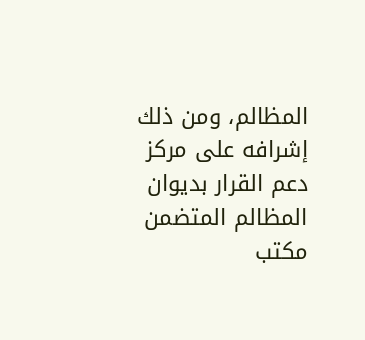المظالم، ومن ذلك إشرافه على مركز دعم القرار بديوان المظالم المتضمن مكتب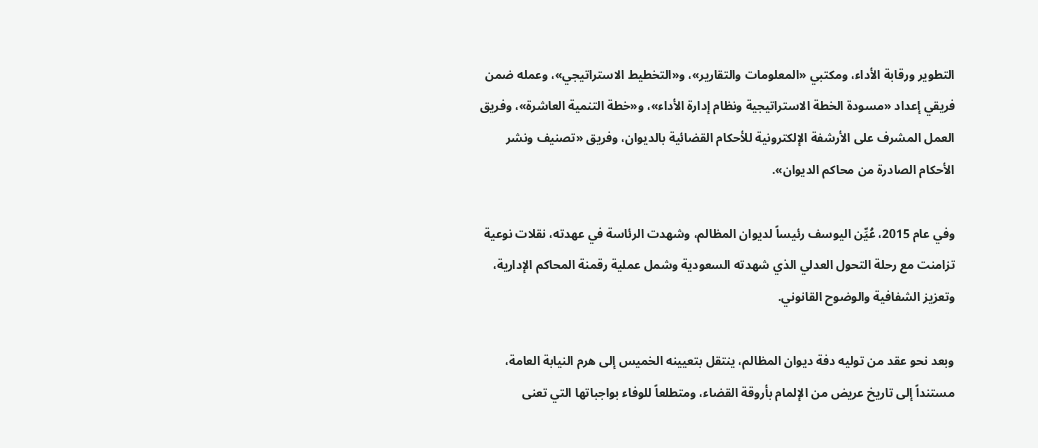التطوير ورقابة الأداء، ومكتبي «المعلومات والتقارير»، و«التخطيط الاستراتيجي»، وعمله ضمن فريقي إعداد «مسودة الخطة الاستراتيجية ونظام إدارة الأداء»، و«خطة التنمية العاشرة»، وفريق العمل المشرف على الأرشفة الإلكترونية للأحكام القضائية بالديوان، وفريق «تصنيف ونشر الأحكام الصادرة من محاكم الديوان».

وفي عام 2015، عُيِّن اليوسف رئيساً لديوان المظالم، وشهدت الرئاسة في عهدته، نقلات نوعية تزامنت مع رحلة التحول العدلي الذي شهدته السعودية وشمل عملية رقمنة المحاكم الإدارية، وتعزيز الشفافية والوضوح القانوني.

وبعد نحو عقد من توليه دفة ديوان المظالم، ينتقل بتعيينه الخميس إلى هرم النيابة العامة، مستنداً إلى تاريخ عريض من الإلمام بأروقة القضاء، ومتطلعاً للوفاء بواجباتها التي تعنى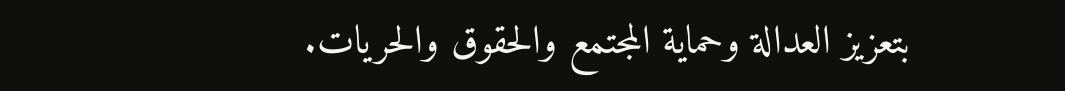بتعزيز العدالة وحماية المجتمع والحقوق والحريات.